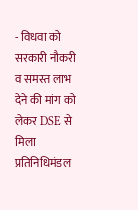- विधवा को सरकारी नौकरी व समस्त लाभ देने की मांग को लेकर DSE से मिला प्रतिनिधिमंडल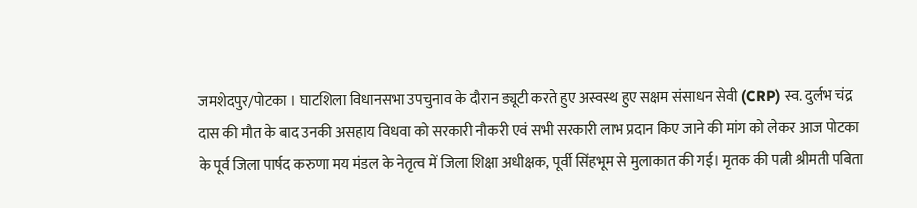जमशेदपुर/पोटका । घाटशिला विधानसभा उपचुनाव के दौरान ड्यूटी करते हुए अस्वस्थ हुए सक्षम संसाधन सेवी (CRP) स्व. दुर्लभ चंद्र दास की मौत के बाद उनकी असहाय विधवा को सरकारी नौकरी एवं सभी सरकारी लाभ प्रदान किए जाने की मांग को लेकर आज पोटका के पूर्व जिला पार्षद करुणा मय मंडल के नेतृत्व में जिला शिक्षा अधीक्षक, पूर्वी सिंहभूम से मुलाकात की गई। मृतक की पत्नी श्रीमती पबिता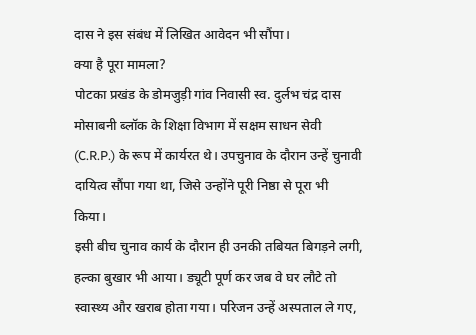दास ने इस संबंध में लिखित आवेदन भी सौंपा।
क्या है पूरा मामला?
पोटका प्रखंड के डोमजुड़ी गांव निवासी स्व. दुर्लभ चंद्र दास मोसाबनी ब्लॉक के शिक्षा विभाग में सक्षम साधन सेवी (C.R.P.) के रूप में कार्यरत थे। उपचुनाव के दौरान उन्हें चुनावी दायित्व सौंपा गया था, जिसे उन्होंने पूरी निष्ठा से पूरा भी किया।
इसी बीच चुनाव कार्य के दौरान ही उनकी तबियत बिगड़ने लगी, हल्का बुखार भी आया। ड्यूटी पूर्ण कर जब वे घर लौटे तो स्वास्थ्य और खराब होता गया। परिजन उन्हें अस्पताल ले गए,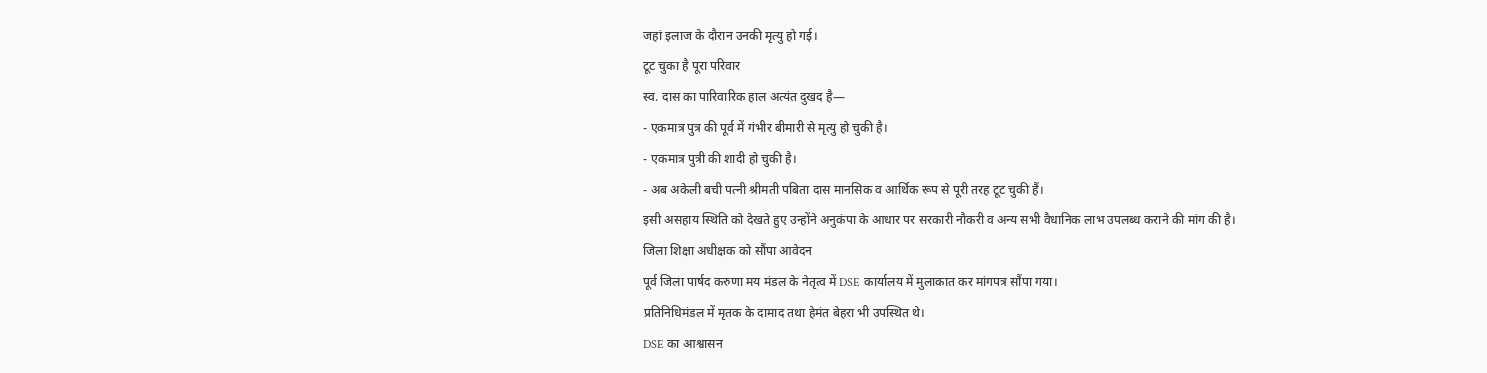जहां इलाज के दौरान उनकी मृत्यु हो गई।
टूट चुका है पूरा परिवार
स्व. दास का पारिवारिक हाल अत्यंत दुखद है—
- एकमात्र पुत्र की पूर्व में गंभीर बीमारी से मृत्यु हो चुकी है।
- एकमात्र पुत्री की शादी हो चुकी है।
- अब अकेली बची पत्नी श्रीमती पबिता दास मानसिक व आर्थिक रूप से पूरी तरह टूट चुकी हैं।
इसी असहाय स्थिति को देखते हुए उन्होंने अनुकंपा के आधार पर सरकारी नौकरी व अन्य सभी वैधानिक लाभ उपलब्ध कराने की मांग की है।
जिला शिक्षा अधीक्षक को सौंपा आवेदन
पूर्व जिला पार्षद करुणा मय मंडल के नेतृत्व में DSE कार्यालय में मुलाकात कर मांगपत्र सौंपा गया।
प्रतिनिधिमंडल में मृतक के दामाद तथा हेमंत बेहरा भी उपस्थित थे।
DSE का आश्वासन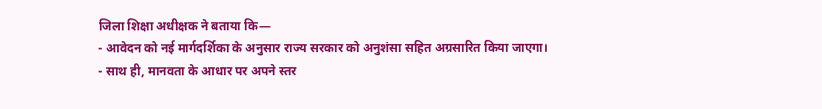जिला शिक्षा अधीक्षक ने बताया कि—
- आवेदन को नई मार्गदर्शिका के अनुसार राज्य सरकार को अनुशंसा सहित अग्रसारित किया जाएगा।
- साथ ही, मानवता के आधार पर अपने स्तर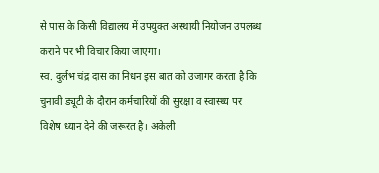से पास के किसी विद्यालय में उपयुक्त अस्थायी नियोजन उपलब्ध कराने पर भी विचार किया जाएगा।
स्व. दुर्लभ चंद्र दास का निधन इस बात को उजागर करता है कि चुनावी ड्यूटी के दौरान कर्मचारियों की सुरक्षा व स्वास्थ्य पर विशेष ध्यान देने की जरूरत है। अकेली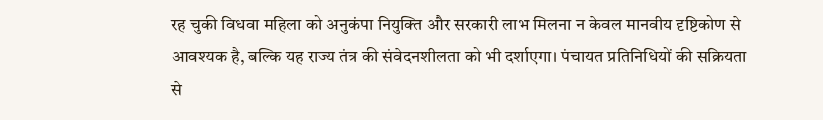रह चुकी विधवा महिला को अनुकंपा नियुक्ति और सरकारी लाभ मिलना न केवल मानवीय दृष्टिकोण से आवश्यक है, बल्कि यह राज्य तंत्र की संवेदनशीलता को भी दर्शाएगा। पंचायत प्रतिनिधियों की सक्रियता से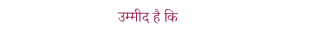उम्मीद है कि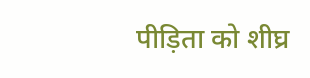पीड़िता को शीघ्र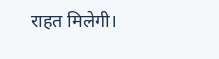राहत मिलेगी।